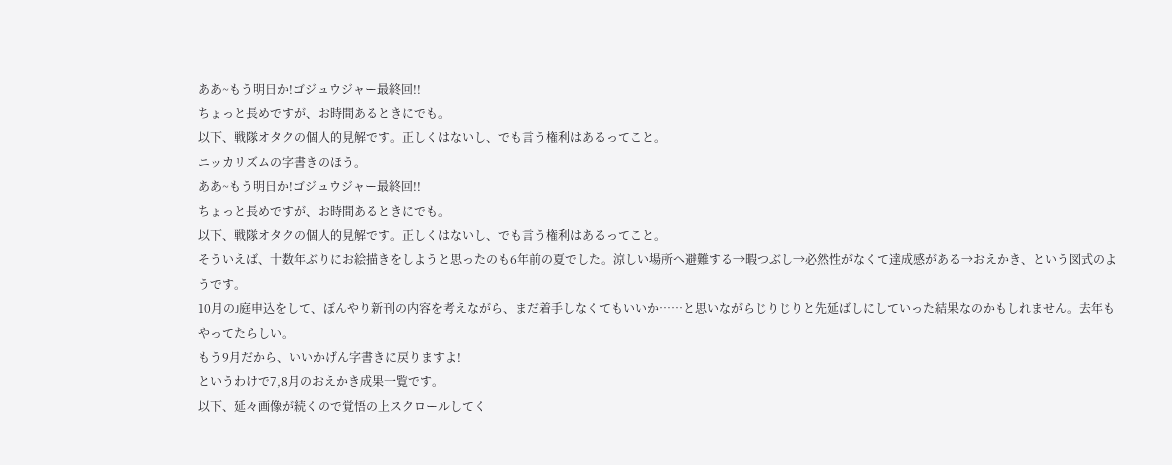ああ~もう明日か!ゴジュウジャー最終回!!
ちょっと長めですが、お時間あるときにでも。
以下、戦隊オタクの個人的見解です。正しくはないし、でも言う権利はあるってこと。
ニッカリズムの字書きのほう。
ああ~もう明日か!ゴジュウジャー最終回!!
ちょっと長めですが、お時間あるときにでも。
以下、戦隊オタクの個人的見解です。正しくはないし、でも言う権利はあるってこと。
そういえば、十数年ぶりにお絵描きをしようと思ったのも6年前の夏でした。涼しい場所へ避難する→暇つぶし→必然性がなくて達成感がある→おえかき、という図式のようです。
10月のJ庭申込をして、ぼんやり新刊の内容を考えながら、まだ着手しなくてもいいか……と思いながらじりじりと先延ばしにしていった結果なのかもしれません。去年もやってたらしい。
もう9月だから、いいかげん字書きに戻りますよ!
というわけで7,8月のおえかき成果一覧です。
以下、延々画像が続くので覚悟の上スクロールしてく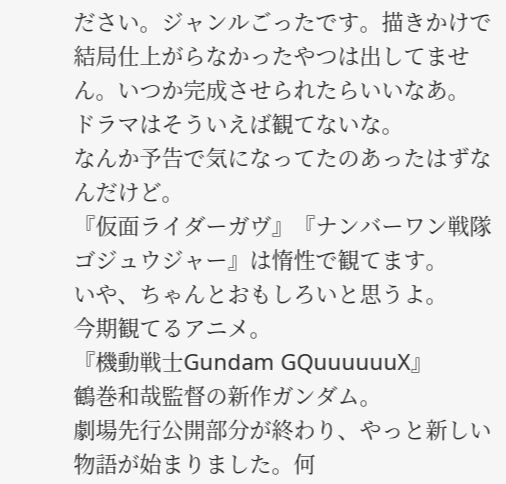ださい。ジャンルごったです。描きかけで結局仕上がらなかったやつは出してません。いつか完成させられたらいいなあ。
ドラマはそういえば観てないな。
なんか予告で気になってたのあったはずなんだけど。
『仮面ライダーガヴ』『ナンバーワン戦隊ゴジュウジャー』は惰性で観てます。
いや、ちゃんとおもしろいと思うよ。
今期観てるアニメ。
『機動戦士Gundam GQuuuuuuX』
鶴巻和哉監督の新作ガンダム。
劇場先行公開部分が終わり、やっと新しい物語が始まりました。何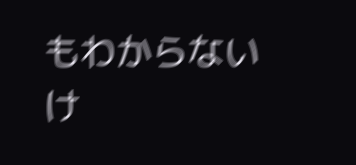もわからないけ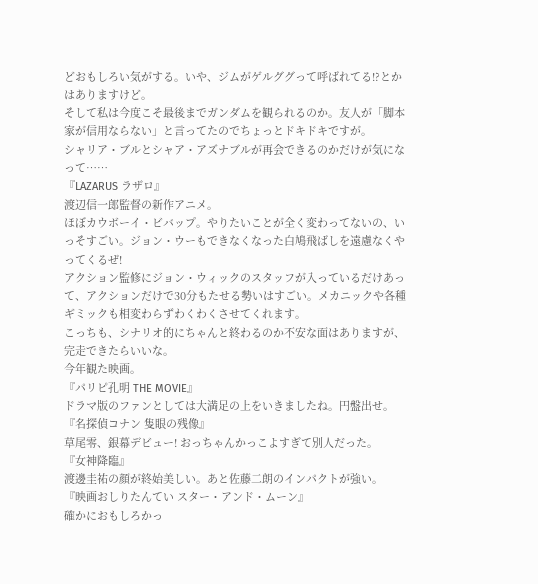どおもしろい気がする。いや、ジムがゲルググって呼ばれてる!?とかはありますけど。
そして私は今度こそ最後までガンダムを観られるのか。友人が「脚本家が信用ならない」と言ってたのでちょっとドキドキですが。
シャリア・ブルとシャア・アズナブルが再会できるのかだけが気になって……
『LAZARUS ラザロ』
渡辺信一郎監督の新作アニメ。
ほぼカウボーイ・ビバップ。やりたいことが全く変わってないの、いっそすごい。ジョン・ウーもできなくなった白鳩飛ばしを遠慮なくやってくるぜ!
アクション監修にジョン・ウィックのスタッフが入っているだけあって、アクションだけで30分もたせる勢いはすごい。メカニックや各種ギミックも相変わらずわくわくさせてくれます。
こっちも、シナリオ的にちゃんと終わるのか不安な面はありますが、完走できたらいいな。
今年観た映画。
『パリピ孔明 THE MOVIE』
ドラマ版のファンとしては大満足の上をいきましたね。円盤出せ。
『名探偵コナン 隻眼の残像』
草尾零、銀幕デビュー! おっちゃんかっこよすぎて別人だった。
『女神降臨』
渡邊圭祐の顔が終始美しい。あと佐藤二朗のインパクトが強い。
『映画おしりたんてい スター・アンド・ムーン』
確かにおもしろかっ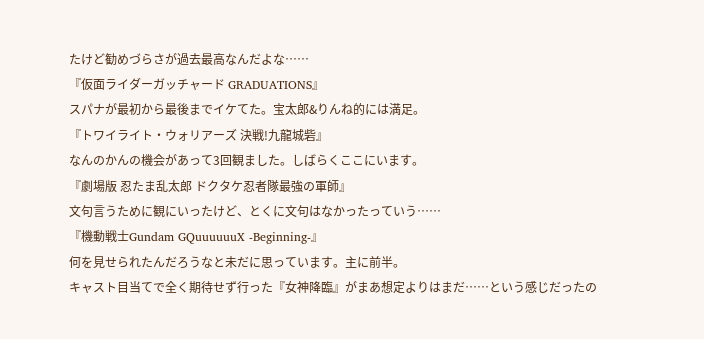たけど勧めづらさが過去最高なんだよな……
『仮面ライダーガッチャード GRADUATIONS』
スパナが最初から最後までイケてた。宝太郎&りんね的には満足。
『トワイライト・ウォリアーズ 決戦!九龍城砦』
なんのかんの機会があって3回観ました。しばらくここにいます。
『劇場版 忍たま乱太郎 ドクタケ忍者隊最強の軍師』
文句言うために観にいったけど、とくに文句はなかったっていう……
『機動戦士Gundam GQuuuuuuX -Beginning-』
何を見せられたんだろうなと未だに思っています。主に前半。
キャスト目当てで全く期待せず行った『女神降臨』がまあ想定よりはまだ……という感じだったの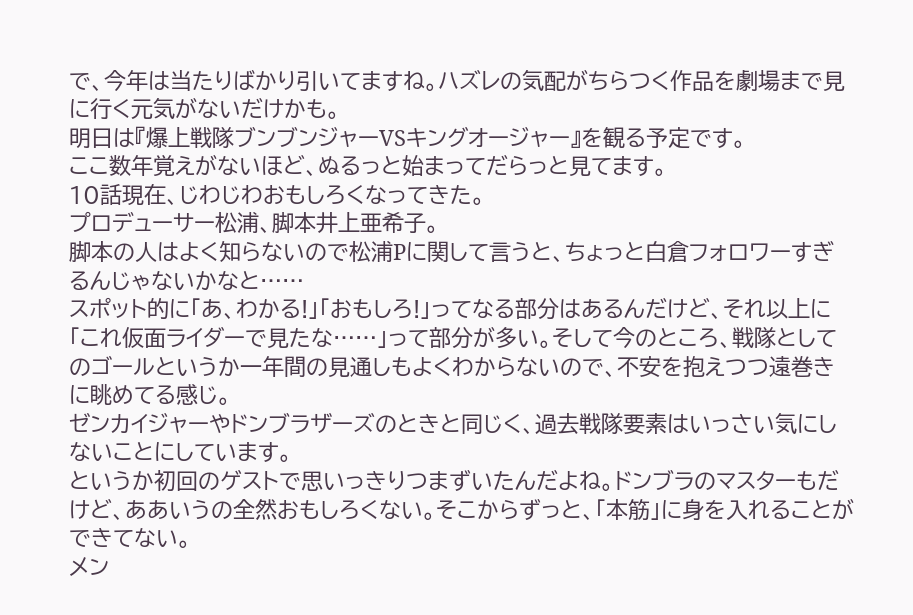で、今年は当たりばかり引いてますね。ハズレの気配がちらつく作品を劇場まで見に行く元気がないだけかも。
明日は『爆上戦隊ブンブンジャーVSキングオージャー』を観る予定です。
ここ数年覚えがないほど、ぬるっと始まってだらっと見てます。
10話現在、じわじわおもしろくなってきた。
プロデューサー松浦、脚本井上亜希子。
脚本の人はよく知らないので松浦Pに関して言うと、ちょっと白倉フォロワーすぎるんじゃないかなと……
スポット的に「あ、わかる!」「おもしろ!」ってなる部分はあるんだけど、それ以上に「これ仮面ライダーで見たな……」って部分が多い。そして今のところ、戦隊としてのゴールというか一年間の見通しもよくわからないので、不安を抱えつつ遠巻きに眺めてる感じ。
ゼンカイジャーやドンブラザーズのときと同じく、過去戦隊要素はいっさい気にしないことにしています。
というか初回のゲストで思いっきりつまずいたんだよね。ドンブラのマスターもだけど、ああいうの全然おもしろくない。そこからずっと、「本筋」に身を入れることができてない。
メン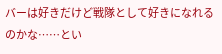バーは好きだけど戦隊として好きになれるのかな……とい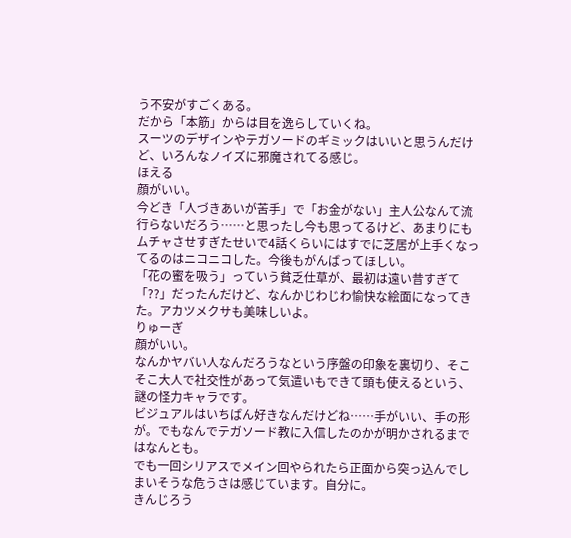う不安がすごくある。
だから「本筋」からは目を逸らしていくね。
スーツのデザインやテガソードのギミックはいいと思うんだけど、いろんなノイズに邪魔されてる感じ。
ほえる
顔がいい。
今どき「人づきあいが苦手」で「お金がない」主人公なんて流行らないだろう……と思ったし今も思ってるけど、あまりにもムチャさせすぎたせいで4話くらいにはすでに芝居が上手くなってるのはニコニコした。今後もがんばってほしい。
「花の蜜を吸う」っていう貧乏仕草が、最初は遠い昔すぎて「??」だったんだけど、なんかじわじわ愉快な絵面になってきた。アカツメクサも美味しいよ。
りゅーぎ
顔がいい。
なんかヤバい人なんだろうなという序盤の印象を裏切り、そこそこ大人で社交性があって気遣いもできて頭も使えるという、謎の怪力キャラです。
ビジュアルはいちばん好きなんだけどね……手がいい、手の形が。でもなんでテガソード教に入信したのかが明かされるまではなんとも。
でも一回シリアスでメイン回やられたら正面から突っ込んでしまいそうな危うさは感じています。自分に。
きんじろう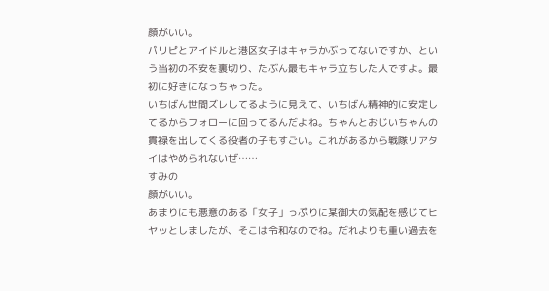顔がいい。
パリピとアイドルと港区女子はキャラかぶってないですか、という当初の不安を裏切り、たぶん最もキャラ立ちした人ですよ。最初に好きになっちゃった。
いちばん世間ズレしてるように見えて、いちばん精神的に安定してるからフォローに回ってるんだよね。ちゃんとおじいちゃんの貫禄を出してくる役者の子もすごい。これがあるから戦隊リアタイはやめられないぜ……
すみの
顔がいい。
あまりにも悪意のある「女子」っぷりに某御大の気配を感じてヒヤッとしましたが、そこは令和なのでね。だれよりも重い過去を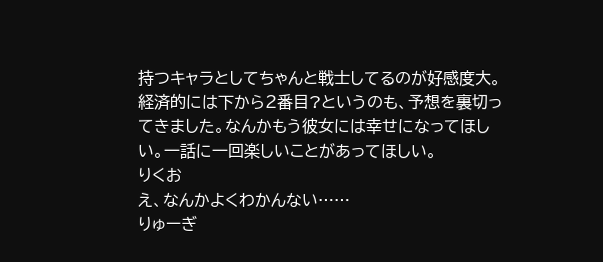持つキャラとしてちゃんと戦士してるのが好感度大。
経済的には下から2番目?というのも、予想を裏切ってきました。なんかもう彼女には幸せになってほしい。一話に一回楽しいことがあってほしい。
りくお
え、なんかよくわかんない……
りゅーぎ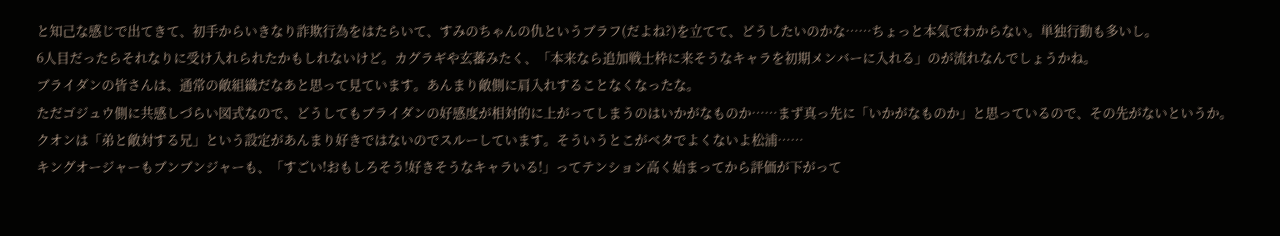と知己な感じで出てきて、初手からいきなり詐欺行為をはたらいて、すみのちゃんの仇というブラフ(だよね?)を立てて、どうしたいのかな……ちょっと本気でわからない。単独行動も多いし。
6人目だったらそれなりに受け入れられたかもしれないけど。カグラギや玄蕃みたく、「本来なら追加戦士枠に来そうなキャラを初期メンバーに入れる」のが流れなんでしょうかね。
ブライダンの皆さんは、通常の敵組織だなあと思って見ています。あんまり敵側に肩入れすることなくなったな。
ただゴジュウ側に共感しづらい図式なので、どうしてもブライダンの好感度が相対的に上がってしまうのはいかがなものか……まず真っ先に「いかがなものか」と思っているので、その先がないというか。
クオンは「弟と敵対する兄」という設定があんまり好きではないのでスルーしています。そういうとこがベタでよくないよ松浦……
キングオージャーもブンブンジャーも、「すごい!おもしろそう!好きそうなキャラいる!」ってテンション高く始まってから評価が下がって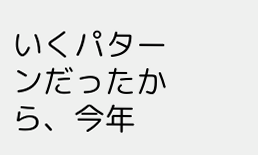いくパターンだったから、今年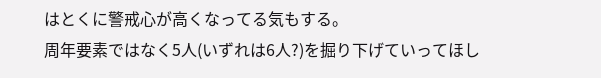はとくに警戒心が高くなってる気もする。
周年要素ではなく5人(いずれは6人?)を掘り下げていってほし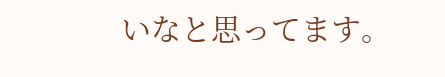いなと思ってます。